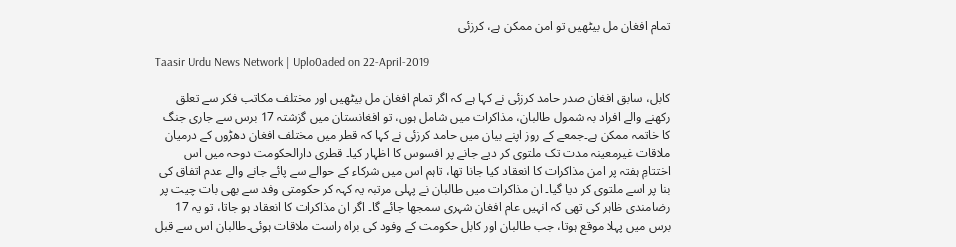تمام افغان مل بیٹھیں تو امن ممکن ہے، کرزئی

Taasir Urdu News Network | Uplo0aded on 22-April-2019

کابل، سابق افغان صدر حامد کرزئی نے کہا ہے کہ اگر تمام افغان مل بیٹھیں اور مختلف مکاتب فکر سے تعلق رکھنے والے افراد بہ شمول طالبان، مذاکرات میں شامل ہوں، تو افغانستان میں گزشتہ 17 برس سے جاری جنگ کا خاتمہ ممکن ہے۔جمعے کے روز اپنے بیان میں حامد کرزئی نے کہا کہ قطر میں مختلف افغان دھڑوں کے درمیان ملاقات غیرمعینہ مدت تک ملتوی کر دیے جانے پر افسوس کا اظہار کیا۔ قطری دارالحکومت دوحہ میں اس اختتامِ ہفتہ پر امن مذاکرات کا انعقاد کیا جانا تھا، تاہم اس میں شرکاء کے حوالے سے پائے جانے والے عدم اتفاق کی بنا پر اسے ملتوی کر دیا گیا۔ ان مذاکرات میں طالبان نے پہلی مرتبہ یہ کہہ کر حکومتی وفد سے بھی بات چیت پر رضامندی ظاہر کی تھی کہ انہیں عام افغان شہری سمجھا جائے گا۔ اگر ان مذاکرات کا انعقاد ہو جاتا، تو یہ 17 برس میں پہلا موقع ہوتا، جب طالبان اور کابل حکومت کے وفود کی براہ راست ملاقات ہوئی۔طالبان اس سے قبل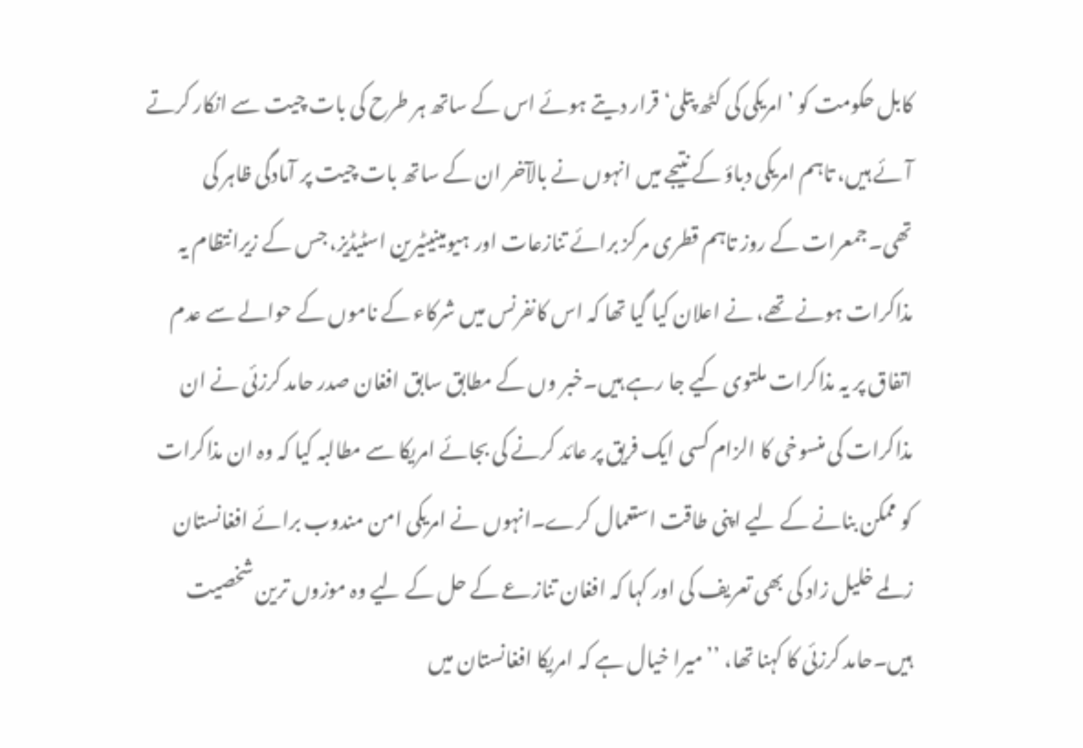کابل حکومت کو ’امریکی کی کٹھ پتلی‘ قرار دیتے ہوئے اس کے ساتھ ہر طرح کی بات چیت سے انکار کرتے آئے ہیں، تاہم امریکی دباؤ کے نتیجے میں انہوں نے بالآخر ان کے ساتھ بات چیت پر آمادگی ظاہر کی تھی۔جمعرات کے روز تاہم قطری مرکز برائے تنازعات اور ہیومینیٹیرین اسٹیڈیز، جس کے زیرانتظام یہ مذاکرات ہونے تھے، نے اعلان کیا گیا تھا کہ اس کانفرنس میں شرکاء کے ناموں کے حوالے سے عدم اتفاق پر یہ مذاکرات ملتوی کیے جا رہے ہیں۔خبر وں کے مطابق سابق افغان صدر حامد کرزئی نے ان مذاکرات کی منسوخی کا الزام کسی ایک فریق پر عائد کرنے کی بجائے امریکا سے مطالبہ کیا کہ وہ ان مذاکرات کو ممکن بنانے کے لیے اپنی طاقت استعمال کرے۔انہوں نے امریکی امن مندوب برائے افغانستان زلمے خلیل زاد کی بھی تعریف کی اور کہا کہ افغان تنازعے کے حل کے لیے وہ موزوں ترین شخصیت ہیں۔حامد کرزئی کا کہنا تھا، ’’میرا خیال ہے کہ امریکا افغانستان میں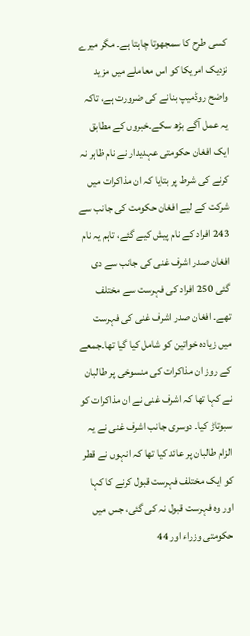کسی طرح کا سمجھوتا چاہتا ہے۔ مگر میرے نزدیک امریکا کو اس معاملے میں مزید واضح روڈمیپ بنانے کی ضرورت ہے، تاکہ یہ عمل آگے بڑھ سکے۔خبروں کے مطابق ایک افغان حکومتی عہدیدار نے نام ظاہر نہ کرنے کی شرط پر بتایا کہ ان مذاکرات میں شرکت کے لیے افغان حکومت کی جانب سے 243 افراد کے نام پیش کیے گئے، تاہم یہ نام افغان صدر اشرف غنی کی جانب سے دی گئی 250 افراد کی فہرست سے مختلف تھے۔ افغان صدر اشرف غنی کی فہرست میں زیادہ خواتین کو شامل کیا گیا تھا۔جمعے کے روز ان مذاکرات کی منسوخی پر طالبان نے کہا تھا کہ اشرف غنی نے ان مذاکرات کو سبوتاڑ کیا۔ دوسری جانب اشرف غنی نے یہ الزام طالبان پر عائد کیا تھا کہ انہوں نے قطر کو ایک مختلف فہرست قبول کرنے کا کہا اور وہ فہرست قبول نہ کی گئی، جس میں حکومتی وزراء اور 44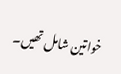خواتین شامل تھیں۔